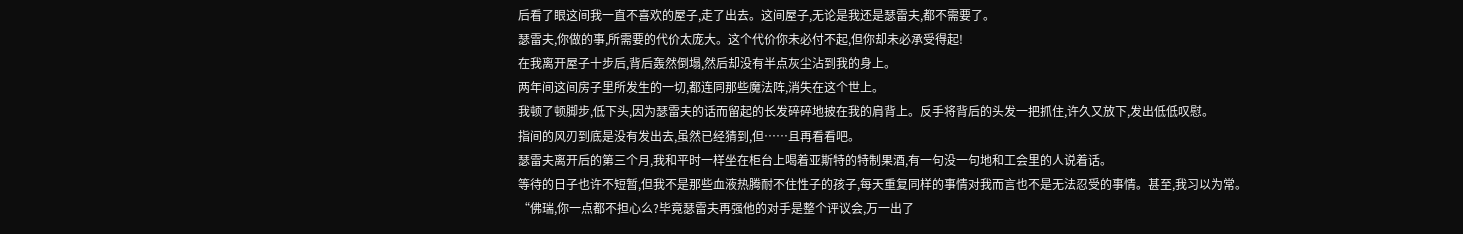后看了眼这间我一直不喜欢的屋子,走了出去。这间屋子,无论是我还是瑟雷夫,都不需要了。
瑟雷夫,你做的事,所需要的代价太庞大。这个代价你未必付不起,但你却未必承受得起!
在我离开屋子十步后,背后轰然倒塌,然后却没有半点灰尘沾到我的身上。
两年间这间房子里所发生的一切,都连同那些魔法阵,消失在这个世上。
我顿了顿脚步,低下头,因为瑟雷夫的话而留起的长发碎碎地披在我的肩背上。反手将背后的头发一把抓住,许久又放下,发出低低叹慰。
指间的风刃到底是没有发出去,虽然已经猜到,但……且再看看吧。
瑟雷夫离开后的第三个月,我和平时一样坐在柜台上喝着亚斯特的特制果酒,有一句没一句地和工会里的人说着话。
等待的日子也许不短暂,但我不是那些血液热腾耐不住性子的孩子,每天重复同样的事情对我而言也不是无法忍受的事情。甚至,我习以为常。
“佛瑞,你一点都不担心么?毕竟瑟雷夫再强他的对手是整个评议会,万一出了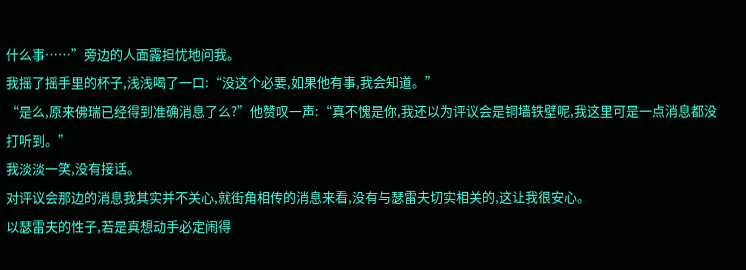什么事……”旁边的人面露担忧地问我。
我摇了摇手里的杯子,浅浅喝了一口:“没这个必要,如果他有事,我会知道。”
“是么,原来佛瑞已经得到准确消息了么?”他赞叹一声:“真不愧是你,我还以为评议会是铜墙铁壁呢,我这里可是一点消息都没打听到。”
我淡淡一笑,没有接话。
对评议会那边的消息我其实并不关心,就街角相传的消息来看,没有与瑟雷夫切实相关的,这让我很安心。
以瑟雷夫的性子,若是真想动手必定闹得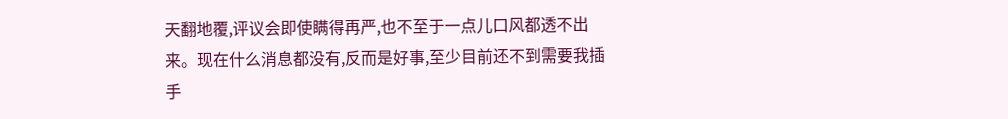天翻地覆,评议会即使瞒得再严,也不至于一点儿口风都透不出来。现在什么消息都没有,反而是好事,至少目前还不到需要我插手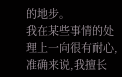的地步。
我在某些事情的处理上一向很有耐心,准确来说,我擅长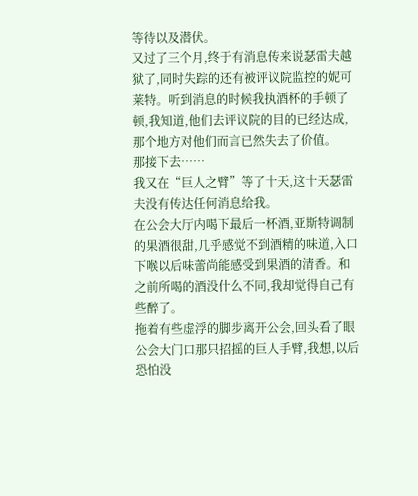等待以及潜伏。
又过了三个月,终于有消息传来说瑟雷夫越狱了,同时失踪的还有被评议院监控的妮可莱特。听到消息的时候我执酒杯的手顿了顿,我知道,他们去评议院的目的已经达成,那个地方对他们而言已然失去了价值。
那接下去……
我又在“巨人之臂”等了十天,这十天瑟雷夫没有传达任何消息给我。
在公会大厅内喝下最后一杯酒,亚斯特调制的果酒很甜,几乎感觉不到酒精的味道,入口下喉以后味蕾尚能感受到果酒的清香。和之前所喝的酒没什么不同,我却觉得自己有些醉了。
拖着有些虚浮的脚步离开公会,回头看了眼公会大门口那只招摇的巨人手臂,我想,以后恐怕没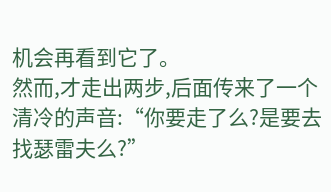机会再看到它了。
然而,才走出两步,后面传来了一个清冷的声音:“你要走了么?是要去找瑟雷夫么?”